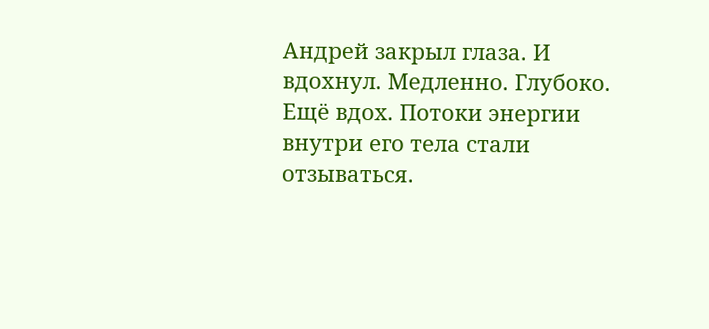Андрей закрыл глаза. И вдохнул. Медленно. Глубоко. Ещё вдох. Потоки энергии внутри его тела стали отзываться.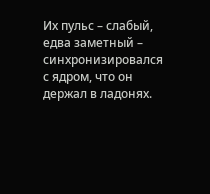Их пульс – слабый, едва заметный – синхронизировался с ядром, что он держал в ладонях.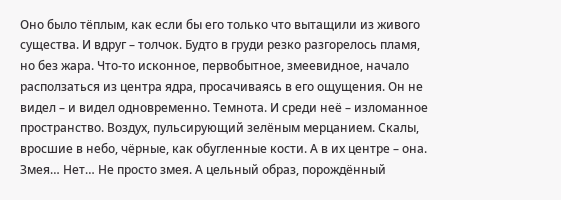Оно было тёплым, как если бы его только что вытащили из живого существа. И вдруг – толчок. Будто в груди резко разгорелось пламя, но без жара. Что-то исконное, первобытное, змеевидное, начало расползаться из центра ядра, просачиваясь в его ощущения. Он не видел – и видел одновременно. Темнота. И среди неё – изломанное пространство. Воздух, пульсирующий зелёным мерцанием. Скалы, вросшие в небо, чёрные, как обугленные кости. А в их центре – она. Змея… Нет… Не просто змея. А цельный образ, порождённый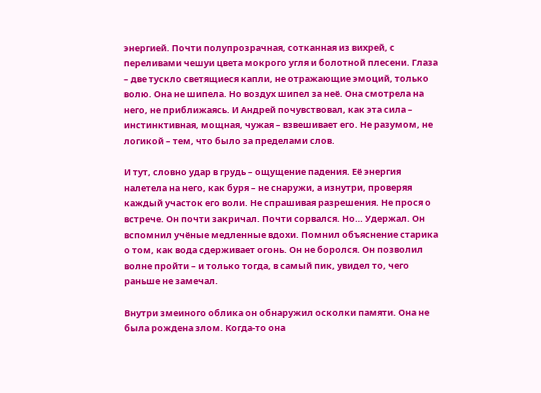энергией. Почти полупрозрачная, сотканная из вихрей, с переливами чешуи цвета мокрого угля и болотной плесени. Глаза – две тускло светящиеся капли, не отражающие эмоций, только волю. Она не шипела. Но воздух шипел за неё. Она смотрела на него, не приближаясь. И Андрей почувствовал, как эта сила – инстинктивная, мощная, чужая – взвешивает его. Не разумом, не логикой – тем, что было за пределами слов.

И тут, словно удар в грудь – ощущение падения. Её энергия налетела на него, как буря – не снаружи, а изнутри, проверяя каждый участок его воли. Не спрашивая разрешения. Не прося о встрече. Он почти закричал. Почти сорвался. Но… Удержал. Он вспомнил учёные медленные вдохи. Помнил объяснение старика о том, как вода сдерживает огонь. Он не боролся. Он позволил волне пройти – и только тогда, в самый пик, увидел то, чего раньше не замечал.

Внутри змеиного облика он обнаружил осколки памяти. Она не была рождена злом. Когда-то она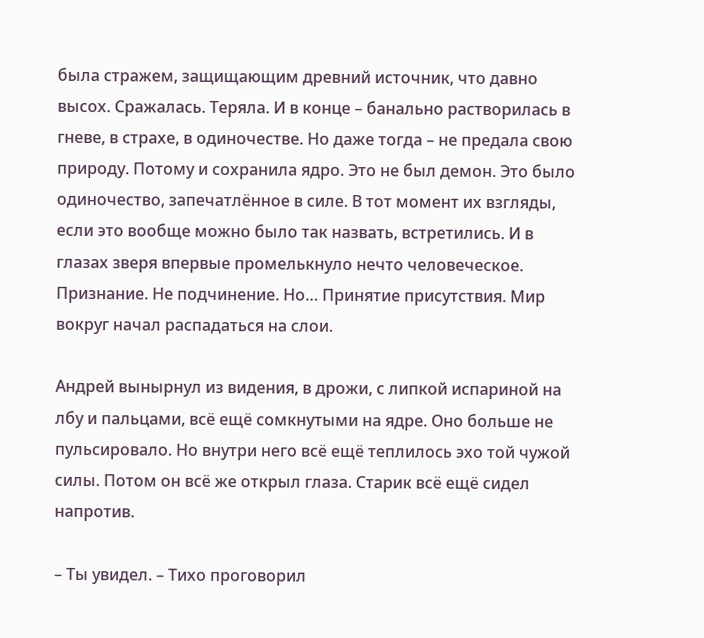была стражем, защищающим древний источник, что давно высох. Сражалась. Теряла. И в конце – банально растворилась в гневе, в страхе, в одиночестве. Но даже тогда – не предала свою природу. Потому и сохранила ядро. Это не был демон. Это было одиночество, запечатлённое в силе. В тот момент их взгляды, если это вообще можно было так назвать, встретились. И в глазах зверя впервые промелькнуло нечто человеческое. Признание. Не подчинение. Но… Принятие присутствия. Мир вокруг начал распадаться на слои.

Андрей вынырнул из видения, в дрожи, с липкой испариной на лбу и пальцами, всё ещё сомкнутыми на ядре. Оно больше не пульсировало. Но внутри него всё ещё теплилось эхо той чужой силы. Потом он всё же открыл глаза. Старик всё ещё сидел напротив.

– Ты увидел. – Тихо проговорил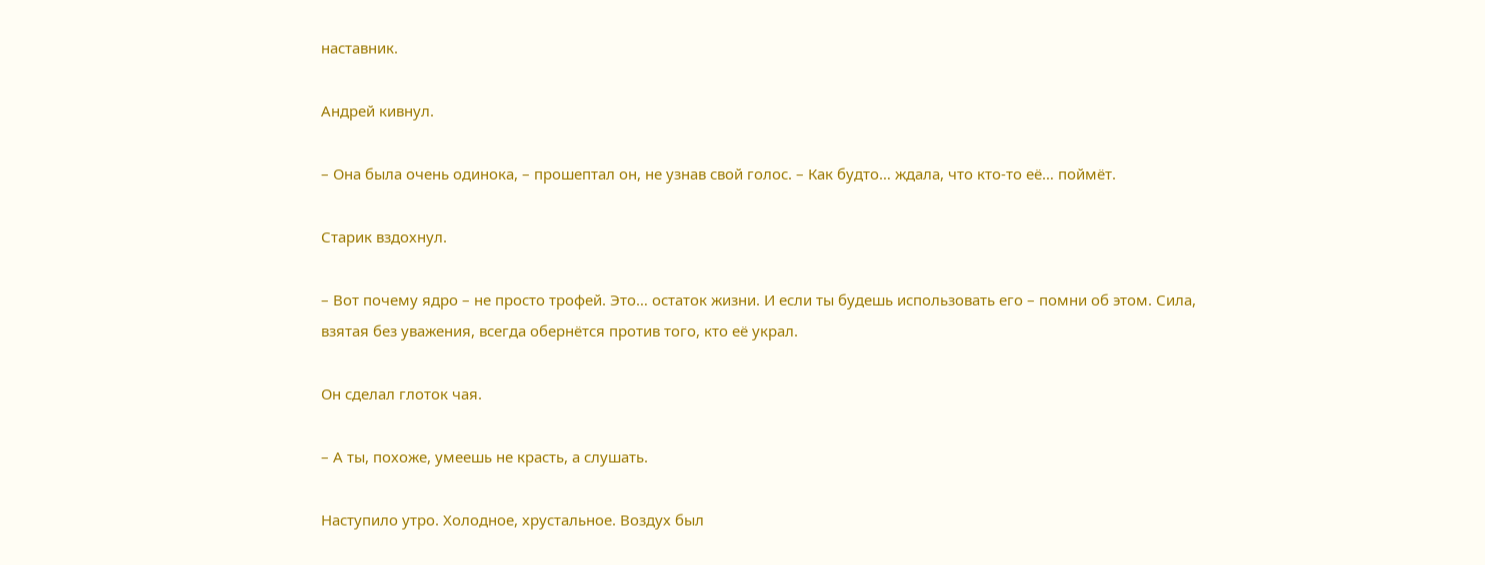наставник.

Андрей кивнул.

– Она была очень одинока, – прошептал он, не узнав свой голос. – Как будто… ждала, что кто-то её… поймёт.

Старик вздохнул.

– Вот почему ядро – не просто трофей. Это… остаток жизни. И если ты будешь использовать его – помни об этом. Сила, взятая без уважения, всегда обернётся против того, кто её украл.

Он сделал глоток чая.

– А ты, похоже, умеешь не красть, а слушать.

Наступило утро. Холодное, хрустальное. Воздух был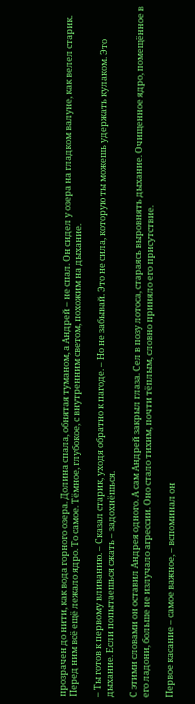прозрачен до нити, как вода горного озера. Долина спала, обнятая туманом, а Андрей – не спал. Он сидел у озера на гладком валуне, как велел старик. Перед ним всё ещё лежало ядро. То самое. Тёмное, глубокое, с внутренним светом, похожим на дыхание.

– Ты готов к первому вливанию. – Сказал старик, уходя обратно к пагоде. – Но не забывай. Это не сила, которую ты можешь удержать кулаком. Это дыхание. Если попытаешься сжать – задохнёшься.

С этими словами он оставил Андрея одного. А сам Андрей закрыл глаза. Сел в позу лотоса, стараясь выровнять дыхание. Очищенное ядро, помещённое в его ладони, больше не излучало агрессии. Оно стало тихим, почти тёплым, словно приняло его присутствие.

Первое касание – самое важное, – вспоминал он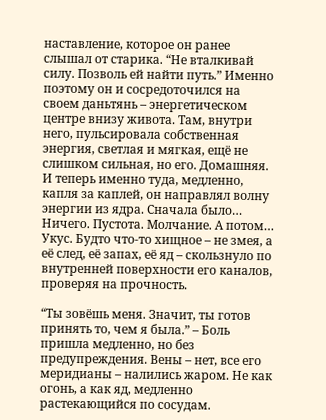наставление, которое он ранее слышал от старика. “Не вталкивай силу. Позволь ей найти путь.” Именно поэтому он и сосредоточился на своем даньтянь – энергетическом центре внизу живота. Там, внутри него, пульсировала собственная энергия, светлая и мягкая, ещё не слишком сильная, но его. Домашняя. И теперь именно туда, медленно, капля за каплей, он направлял волну энергии из ядра. Сначала было… Ничего. Пустота. Молчание. А потом… Укус. Будто что-то хищное – не змея, а её след, её запах, её яд – скользнуло по внутренней поверхности его каналов, проверяя на прочность.

“Ты зовёшь меня. Значит, ты готов принять то, чем я была.” – Боль пришла медленно, но без предупреждения. Вены – нет, все его меридианы – налились жаром. Не как огонь, а как яд, медленно растекающийся по сосудам.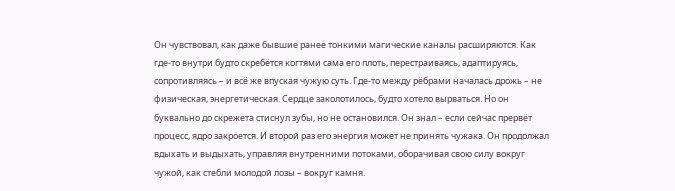Он чувствовал, как даже бывшие ранее тонкими магические каналы расширяются. Как где-то внутри будто скребётся когтями сама его плоть, перестраиваясь, адаптируясь, сопротивляясь – и всё же впуская чужую суть. Где-то между рёбрами началась дрожь – не физическая, энергетическая. Сердце заколотилось, будто хотело вырваться. Но он буквально до скрежета стиснул зубы, но не остановился. Он знал – если сейчас прервёт процесс, ядро закроется. И второй раз его энергия может не принять чужака. Он продолжал вдыхать и выдыхать, управляя внутренними потоками, оборачивая свою силу вокруг чужой, как стебли молодой лозы – вокруг камня.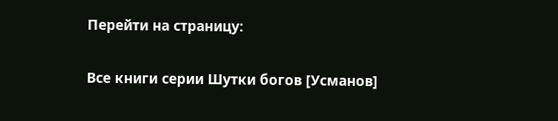Перейти на страницу:

Все книги серии Шутки богов [Усманов]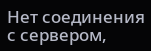Нет соединения с сервером,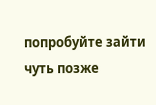попробуйте зайти чуть позже